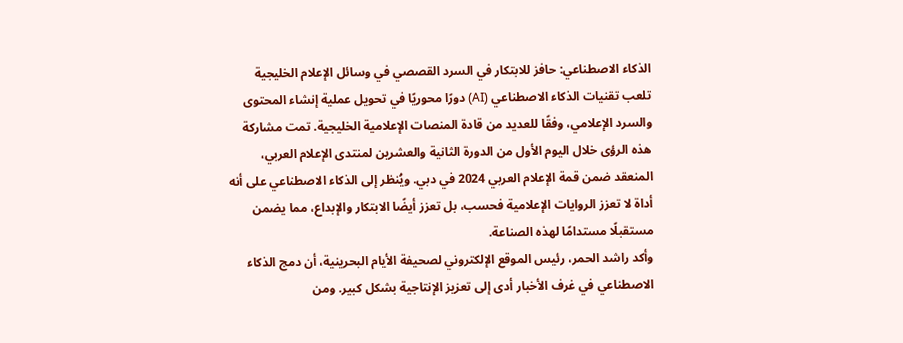الذكاء الاصطناعي: حافز للابتكار في السرد القصصي في وسائل الإعلام الخليجية
تلعب تقنيات الذكاء الاصطناعي (AI) دورًا محوريًا في تحويل عملية إنشاء المحتوى والسرد الإعلامي، وفقًا للعديد من قادة المنصات الإعلامية الخليجية. تمت مشاركة هذه الرؤى خلال اليوم الأول من الدورة الثانية والعشرين لمنتدى الإعلام العربي، المنعقد ضمن قمة الإعلام العربي 2024 في دبي. ويُنظر إلى الذكاء الاصطناعي على أنه أداة لا تعزز الروايات الإعلامية فحسب، بل تعزز أيضًا الابتكار والإبداع، مما يضمن مستقبلًا مستدامًا لهذه الصناعة.
وأكد راشد الحمر، رئيس الموقع الإلكتروني لصحيفة الأيام البحرينية، أن دمج الذكاء الاصطناعي في غرف الأخبار أدى إلى تعزيز الإنتاجية بشكل كبير. ومن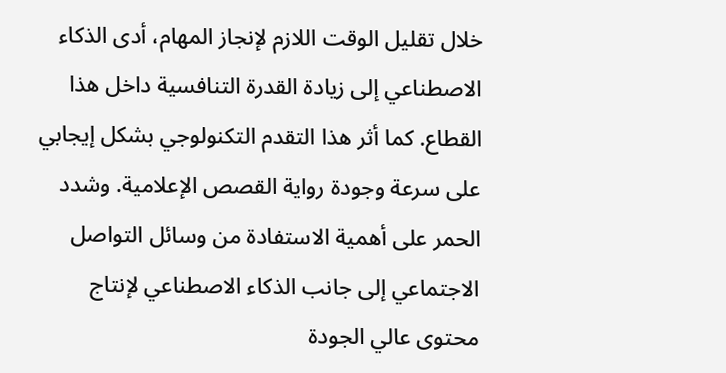خلال تقليل الوقت اللازم لإنجاز المهام، أدى الذكاء الاصطناعي إلى زيادة القدرة التنافسية داخل هذا القطاع. كما أثر هذا التقدم التكنولوجي بشكل إيجابي على سرعة وجودة رواية القصص الإعلامية. وشدد الحمر على أهمية الاستفادة من وسائل التواصل الاجتماعي إلى جانب الذكاء الاصطناعي لإنتاج محتوى عالي الجودة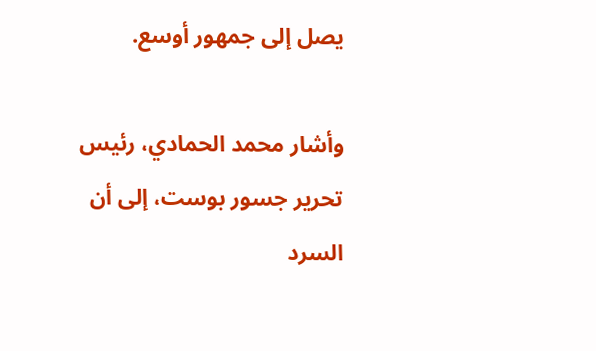يصل إلى جمهور أوسع.

وأشار محمد الحمادي، رئيس تحرير جسور بوست، إلى أن السرد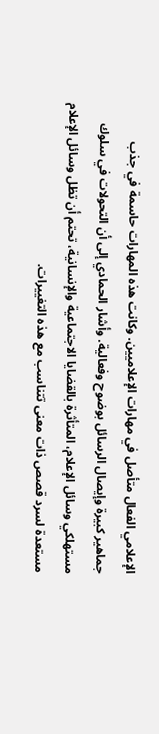الإعلامي الفعال متأصل في مهارات الإعلاميين. وكانت هذه المهارات حاسمة في جذب جماهير كبيرة وإيصال الرسائل بوضوح وفعالية. وأشار الحمادي إلى أن التحولات في سلوك مستهلكي وسائل الإعلام، المتأثرة بالقضايا الاجتماعية والإنسانية، تحتم أن تظل وسائل الإعلام مستعدة لسرد قصص ذات معنى تتناسب مع هذه التغييرات.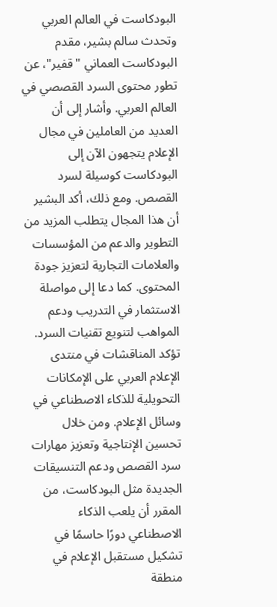البودكاست في العالم العربي
وتحدث سالم بشير، مقدم البودكاست العماني "قفير"، عن تطور محتوى السرد القصصي في العالم العربي. وأشار إلى أن العديد من العاملين في مجال الإعلام يتجهون الآن إلى البودكاست كوسيلة لسرد القصص. ومع ذلك، أكد البشير أن هذا المجال يتطلب المزيد من التطوير والدعم من المؤسسات والعلامات التجارية لتعزيز جودة المحتوى. كما دعا إلى مواصلة الاستثمار في التدريب ودعم المواهب لتنويع تقنيات السرد.
تؤكد المناقشات في منتدى الإعلام العربي على الإمكانات التحويلية للذكاء الاصطناعي في وسائل الإعلام. ومن خلال تحسين الإنتاجية وتعزيز مهارات سرد القصص ودعم التنسيقات الجديدة مثل البودكاست، من المقرر أن يلعب الذكاء الاصطناعي دورًا حاسمًا في تشكيل مستقبل الإعلام في منطقة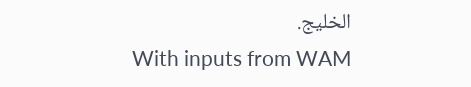الخليج.
With inputs from WAM